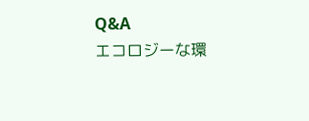Q&A
エコロジーな環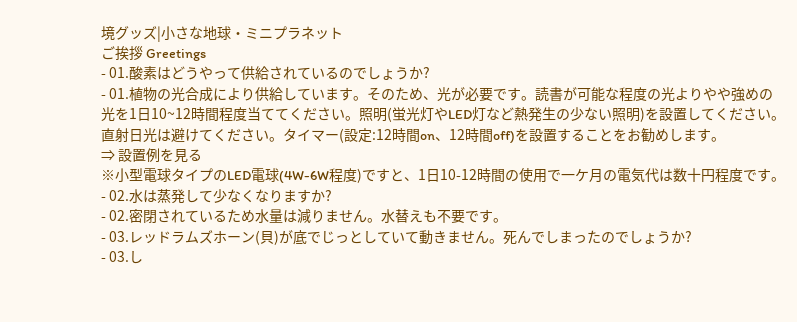境グッズ|小さな地球・ミニプラネット
ご挨拶 Greetings
- 01.酸素はどうやって供給されているのでしょうか?
- 01.植物の光合成により供給しています。そのため、光が必要です。読書が可能な程度の光よりやや強めの光を1日10~12時間程度当ててください。照明(蛍光灯やLED灯など熱発生の少ない照明)を設置してください。直射日光は避けてください。タイマー(設定:12時間on、12時間off)を設置することをお勧めします。
⇒ 設置例を見る
※小型電球タイプのLED電球(4W-6W程度)ですと、1日10-12時間の使用で一ケ月の電気代は数十円程度です。
- 02.水は蒸発して少なくなりますか?
- 02.密閉されているため水量は減りません。水替えも不要です。
- 03.レッドラムズホーン(貝)が底でじっとしていて動きません。死んでしまったのでしょうか?
- 03.し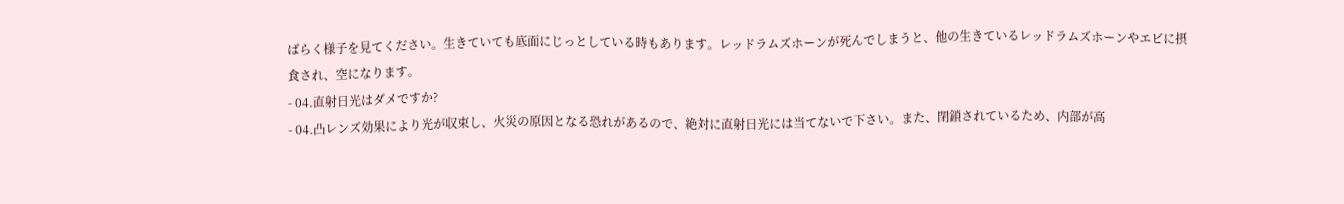ばらく様子を見てください。生きていても底面にじっとしている時もあります。レッドラムズホーンが死んでしまうと、他の生きているレッドラムズホーンやエビに摂食され、空になります。
- 04.直射日光はダメですか?
- 04.凸レンズ効果により光が収束し、火災の原因となる恐れがあるので、絶対に直射日光には当てないで下さい。また、閉鎖されているため、内部が高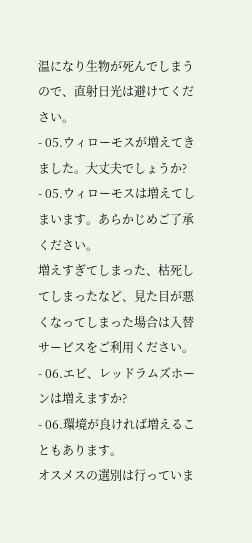温になり生物が死んでしまうので、直射日光は避けてください。
- 05.ウィローモスが増えてきました。大丈夫でしょうか?
- 05.ウィローモスは増えてしまいます。あらかじめご了承ください。
増えすぎてしまった、枯死してしまったなど、見た目が悪くなってしまった場合は入替サービスをご利用ください。
- 06.エビ、レッドラムズホーンは増えますか?
- 06.環境が良ければ増えることもあります。
オスメスの選別は行っていま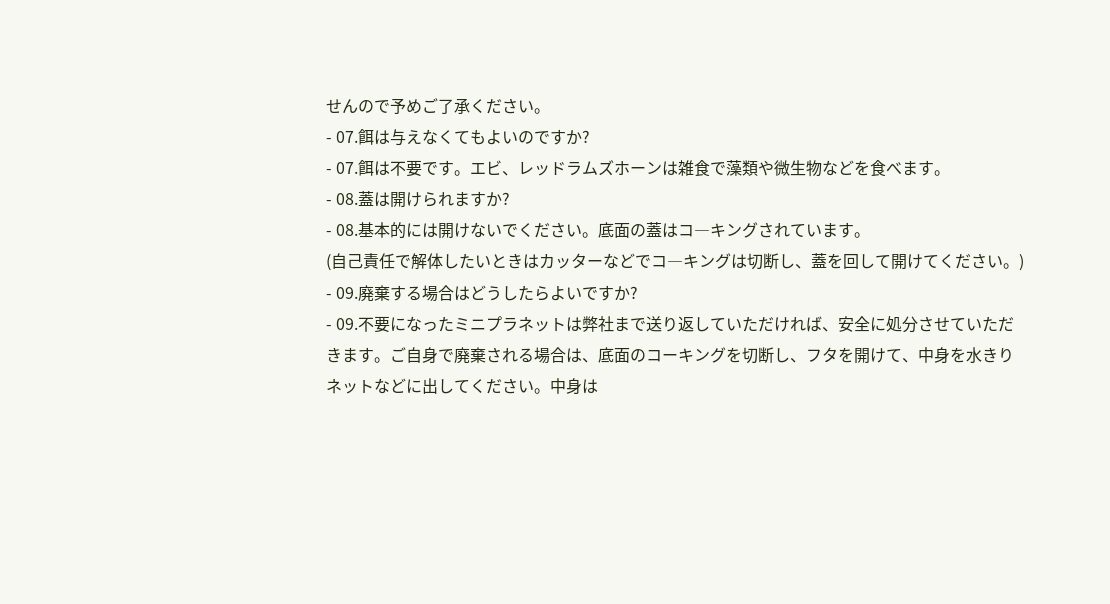せんので予めご了承ください。
- 07.餌は与えなくてもよいのですか?
- 07.餌は不要です。エビ、レッドラムズホーンは雑食で藻類や微生物などを食べます。
- 08.蓋は開けられますか?
- 08.基本的には開けないでください。底面の蓋はコ―キングされています。
(自己責任で解体したいときはカッターなどでコ―キングは切断し、蓋を回して開けてください。)
- 09.廃棄する場合はどうしたらよいですか?
- 09.不要になったミニプラネットは弊社まで送り返していただければ、安全に処分させていただきます。ご自身で廃棄される場合は、底面のコーキングを切断し、フタを開けて、中身を水きりネットなどに出してください。中身は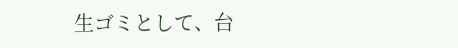生ゴミとして、台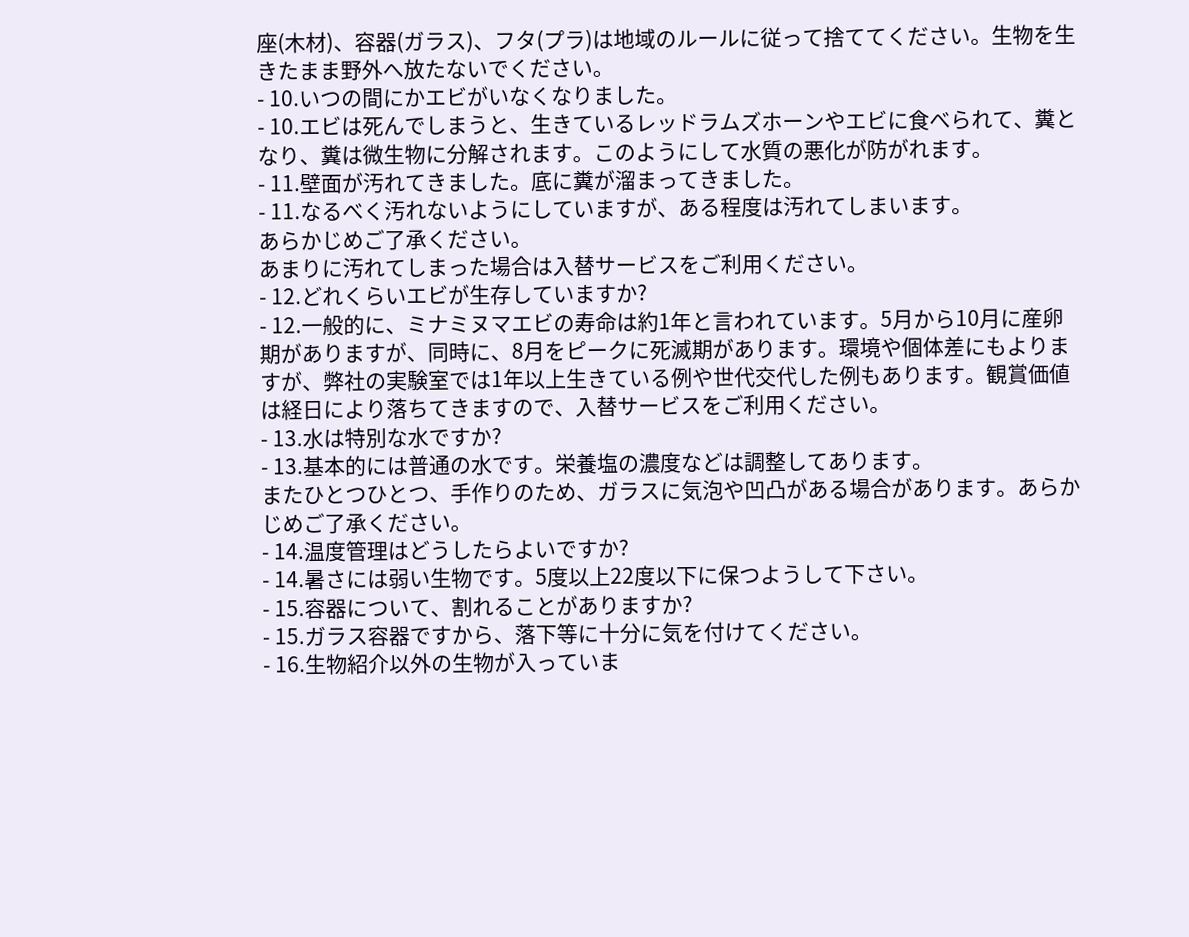座(木材)、容器(ガラス)、フタ(プラ)は地域のルールに従って捨ててください。生物を生きたまま野外へ放たないでください。
- 10.いつの間にかエビがいなくなりました。
- 10.エビは死んでしまうと、生きているレッドラムズホーンやエビに食べられて、糞となり、糞は微生物に分解されます。このようにして水質の悪化が防がれます。
- 11.壁面が汚れてきました。底に糞が溜まってきました。
- 11.なるべく汚れないようにしていますが、ある程度は汚れてしまいます。
あらかじめご了承ください。
あまりに汚れてしまった場合は入替サービスをご利用ください。
- 12.どれくらいエビが生存していますか?
- 12.一般的に、ミナミヌマエビの寿命は約1年と言われています。5月から10月に産卵期がありますが、同時に、8月をピークに死滅期があります。環境や個体差にもよりますが、弊社の実験室では1年以上生きている例や世代交代した例もあります。観賞価値は経日により落ちてきますので、入替サービスをご利用ください。
- 13.水は特別な水ですか?
- 13.基本的には普通の水です。栄養塩の濃度などは調整してあります。
またひとつひとつ、手作りのため、ガラスに気泡や凹凸がある場合があります。あらかじめご了承ください。
- 14.温度管理はどうしたらよいですか?
- 14.暑さには弱い生物です。5度以上22度以下に保つようして下さい。
- 15.容器について、割れることがありますか?
- 15.ガラス容器ですから、落下等に十分に気を付けてください。
- 16.生物紹介以外の生物が入っていま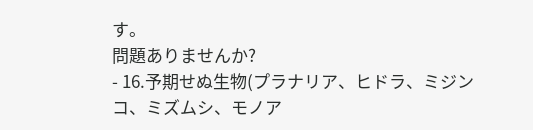す。
問題ありませんか?
- 16.予期せぬ生物(プラナリア、ヒドラ、ミジンコ、ミズムシ、モノア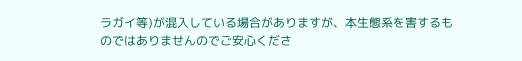ラガイ等)が混入している場合がありますが、本生態系を害するものではありませんのでご安心くださ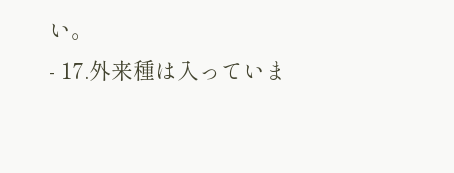い。
- 17.外来種は入っていま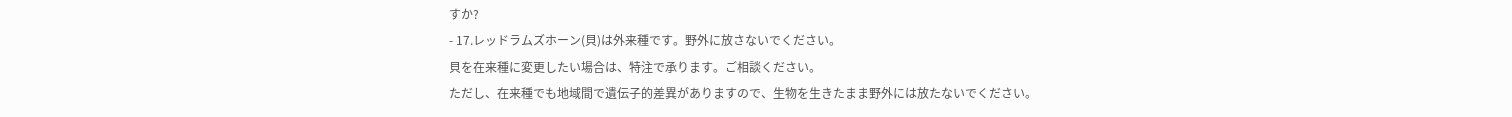すか?
- 17.レッドラムズホーン(貝)は外来種です。野外に放さないでください。
貝を在来種に変更したい場合は、特注で承ります。ご相談ください。
ただし、在来種でも地域間で遺伝子的差異がありますので、生物を生きたまま野外には放たないでください。